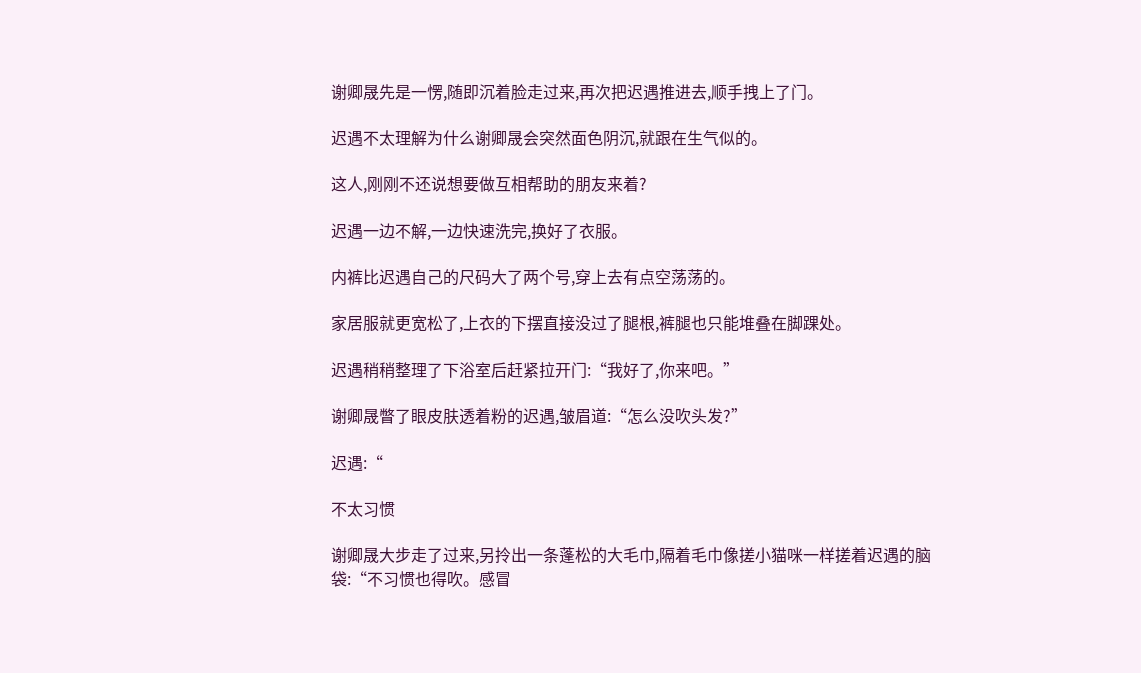谢卿晟先是一愣,随即沉着脸走过来,再次把迟遇推进去,顺手拽上了门。

迟遇不太理解为什么谢卿晟会突然面色阴沉,就跟在生气似的。

这人,刚刚不还说想要做互相帮助的朋友来着?

迟遇一边不解,一边快速洗完,换好了衣服。

内裤比迟遇自己的尺码大了两个号,穿上去有点空荡荡的。

家居服就更宽松了,上衣的下摆直接没过了腿根,裤腿也只能堆叠在脚踝处。

迟遇稍稍整理了下浴室后赶紧拉开门:“我好了,你来吧。”

谢卿晟瞥了眼皮肤透着粉的迟遇,皱眉道:“怎么没吹头发?”

迟遇:“

不太习惯

谢卿晟大步走了过来,另拎出一条蓬松的大毛巾,隔着毛巾像搓小猫咪一样搓着迟遇的脑袋:“不习惯也得吹。感冒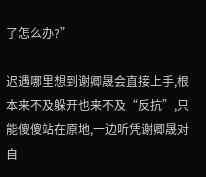了怎么办?”

迟遇哪里想到谢卿晟会直接上手,根本来不及躲开也来不及“反抗”,只能傻傻站在原地,一边听凭谢卿晟对自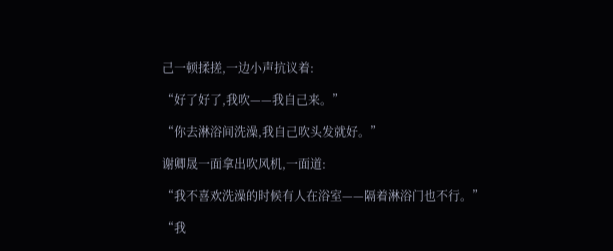己一顿揉搓,一边小声抗议着:

“好了好了,我吹——我自己来。”

“你去淋浴间洗澡,我自己吹头发就好。”

谢卿晟一面拿出吹风机,一面道:

“我不喜欢洗澡的时候有人在浴室——隔着淋浴门也不行。”

“我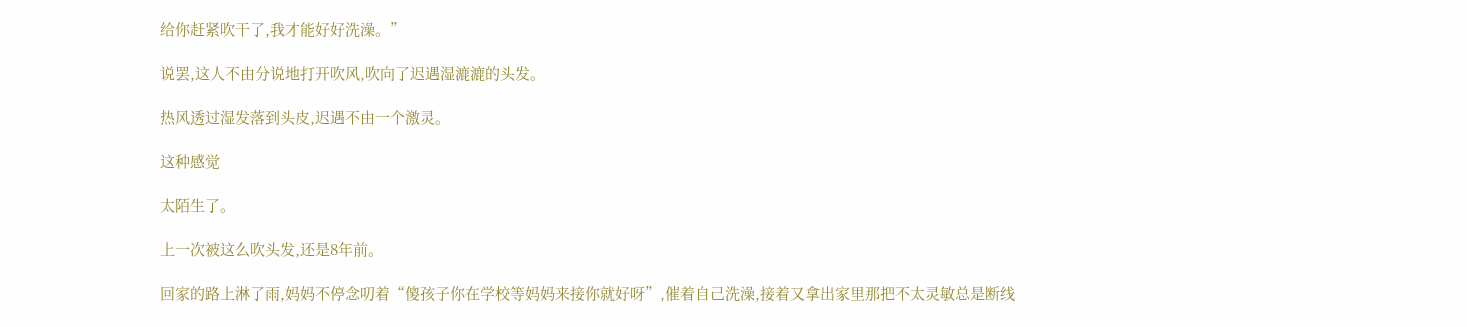给你赶紧吹干了,我才能好好洗澡。”

说罢,这人不由分说地打开吹风,吹向了迟遇湿漉漉的头发。

热风透过湿发落到头皮,迟遇不由一个激灵。

这种感觉

太陌生了。

上一次被这么吹头发,还是8年前。

回家的路上淋了雨,妈妈不停念叨着“傻孩子你在学校等妈妈来接你就好呀”,催着自己洗澡,接着又拿出家里那把不太灵敏总是断线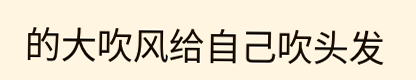的大吹风给自己吹头发